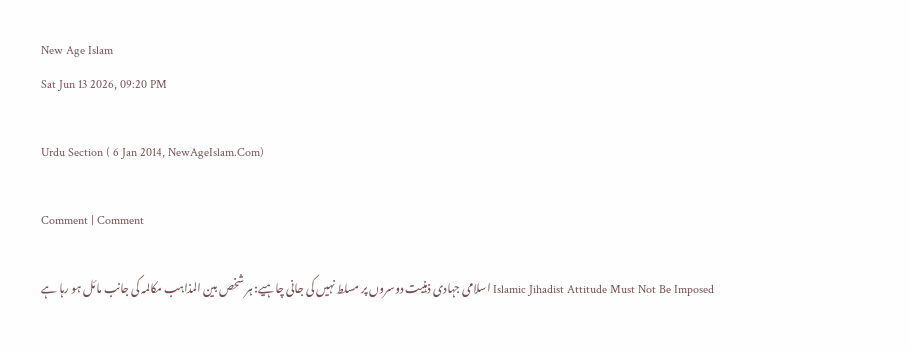New Age Islam
Sat Jun 13 2026, 09:20 PM

Urdu Section ( 6 Jan 2014, NewAgeIslam.Com)

Comment | Comment

Islamic Jihadist Attitude Must Not Be Imposed اسلامی جہادی ذہنیت دوسروں پر مسلط نہیں کی جانی چاہیے: ہر شخص بین المذاہب مکالمہ کی جانب مائل ہو رہا ہے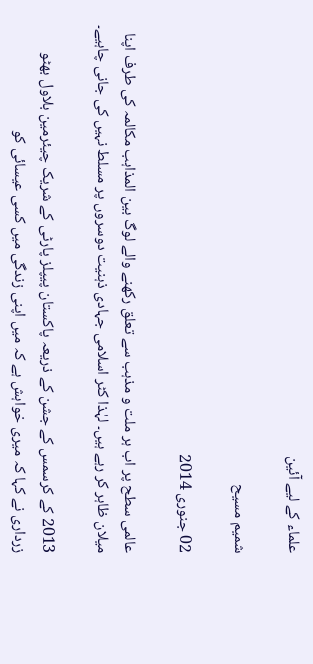علماء کے لیے آئین

شمیم مسیح

02 جنوری 2014

عالمی سطح پر اب ہر ملت و مذہب سے تعلق رکھنے والے لوگ بین المذاہب مکالمہ کی طرف اپنا میلان ظاہر کر رہے ہیں۔ لہٰذا کٹر اسلامی جہادی ذہنیت دوسروں پر مسلط نہیں کی جانی چاہیے۔

2013 کے کرسمس کے جشن کے ذریعہ پاکستان پیپلز پارٹی کے شریک چیئرمین بلاول بھٹو زرداری نے کہا کہ میری خواہش ہے کہ میں اپنی زندگی میں کسی عیسائی کو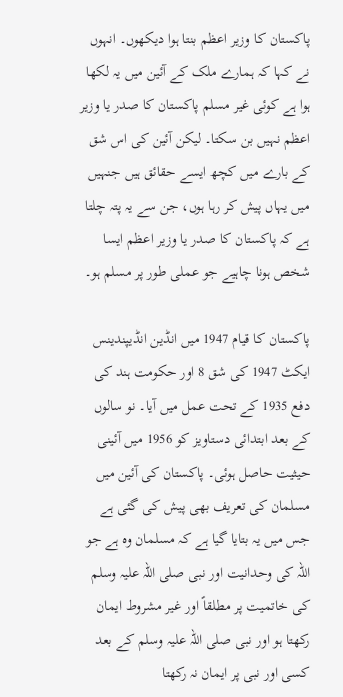پاکستان کا وزیر اعظم بنتا ہوا دیکھوں۔ انہوں نے کہا کہ ہمارے ملک کے آئین میں یہ لکھا ہوا ہے کوئی غیر مسلم پاکستان کا صدر یا وزیر اعظم نہیں بن سکتا۔ لیکن آئین کی اس شق کے بارے میں کچھ ایسے حقائق ہیں جنہیں میں یہاں پیش کر رہا ہوں، جن سے یہ پتہ چلتا ہے کہ پاکستان کا صدر یا وزیر اعظم ایسا شخص ہونا چاہیے جو عملی طور پر مسلم ہو۔

پاکستان کا قیام 1947 میں انڈین انڈیپندینس  ایکٹ 1947 کی شق 8 اور حکومت ہند کی دفع 1935 کے تحت عمل میں آیا۔ نو سالوں کے بعد ابتدائی دستاویز کو 1956 میں آئینی حیثیت حاصل ہوئی۔ پاکستان کی آئین میں مسلمان کی تعریف بھی پیش کی گئی ہے جس میں یہ بتایا گیا ہے کہ مسلمان وہ ہے جو اللہ کی وحدانیت اور نبی صلی اللہ علیہ وسلم کی خاتمیت پر مطلقاً اور غیر مشروط ایمان رکھتا ہو اور نبی صلی اللہ علیہ وسلم کے بعد کسی اور نبی پر ایمان نہ رکھتا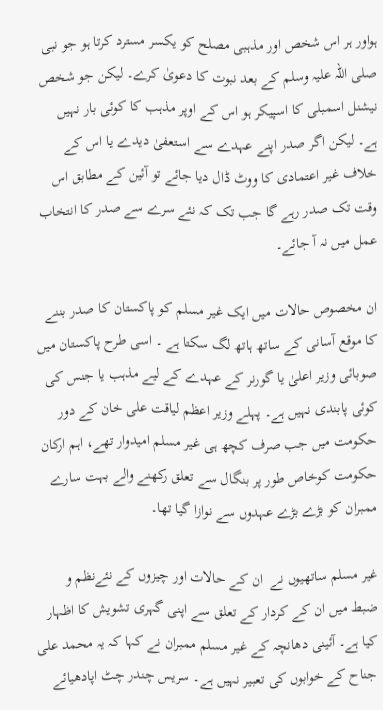ہواور ہر اس شخص اور مذہبی مصلح کو یکسر مسترد کرتا ہو جو نبی صلی اللہ علیہ وسلم کے بعد نبوت کا دعویٰ کرے۔ لیکن جو شخص نیشنل اسمبلی کا اسپیکر ہو اس کے اوپر مذہب کا کوئی بار نہیں ہے۔ لیکن اگر صدر اپنے عہدے سے استعفیٰ دیدے یا اس کے خلاف غیر اعتمادی کا ووٹ ڈال دیا جائے تو آئین کے مطابق اس وقت تک صدر رہے گا جب تک کہ نئے سرے سے صدر کا انتخاب عمل میں نہ آ جائے۔

ان مخصوص حالات میں ایک غیر مسلم کو پاکستان کا صدر بننے کا موقع آسانی کے ساتھ ہاتھ لگ سکتا ہے ۔ اسی طرح پاکستان میں صوبائی وزیر اعلیٰ یا گورنر کے عہدے کے لیے مذہب یا جنس کی کوئی پابندی نہیں ہے۔ پہلے وزیر اعظم لیاقت علی خان کے دور حکومت میں جب صرف کچھ ہی غیر مسلم امیدوار تھے، اہم ارکان حکومت کوخاص طور پر بنگال سے تعلق رکھنے والے بہت سارے ممبران کو بڑے بڑے عہدوں سے نوازا گیا تھا۔

غیر مسلم ساتھیوں نے  ان کے حالات اور چیزوں کے نئےنظم و ضبط میں ان کے کردار کے تعلق سے اپنی گہری تشویش کا اظہار کیا ہے۔ آئینی دھانچہ کے غیر مسلم ممبران نے کہا کہ یہ محمد علی جناح کے خوابوں کی تعبیر نہیں ہے۔ سریس چندر چٹ اپادھیائے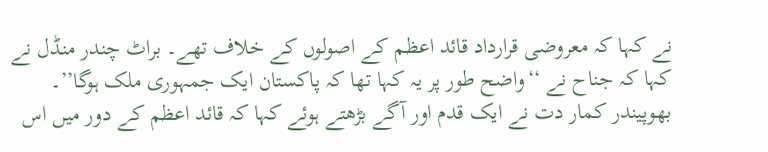نے کہا کہ معروضی قرارداد قائد اعظم کے اصولوں کے خلاف تھے۔ براٹ چندر منڈل نے کہا کہ جناح نے ‘‘واضح طور پر یہ کہا تھا کہ پاکستان ایک جمہوری ملک ہوگا’’۔ بھوپیندر کمار دت نے ایک قدم اور آگے بڑھتے ہوئے کہا کہ قائد اعظم کے دور میں اس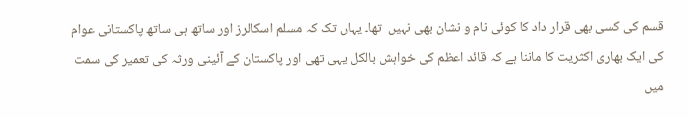قسم کی کسی بھی قرار داد کا کوئی نام و نشان بھی نہیں  تھا۔ یہاں تک کہ مسلم اسکالرز اور ساتھ ہی ساتھ پاکستانی عوام کی ایک بھاری اکثریت کا ماننا ہے کہ قائد اعظم کی خواہش بالکل یہی تھی اور پاکستان کے آئینی ورثہ کی تعمیر کی سمت میں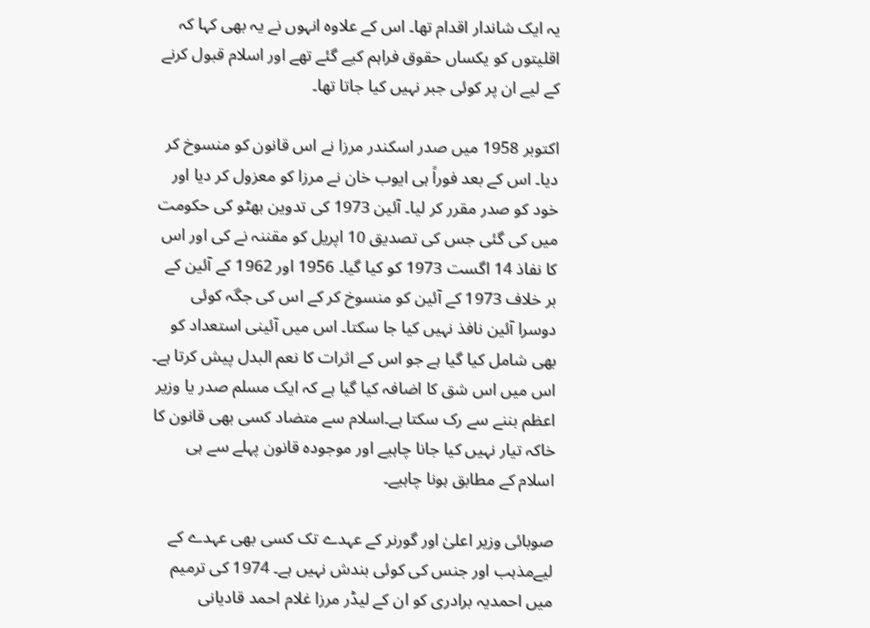یہ ایک شاندار اقدام تھا۔ اس کے علاوہ انہوں نے یہ بھی کہا کہ اقلیتوں کو یکساں حقوق فراہم کیے گئے تھے اور اسلام قبول کرنے کے لیے ان پر کوئی جبر نہیں کیا جاتا تھا۔

اکتوبر 1958 میں صدر اسکندر مرزا نے اس قانون کو منسوخ کر دیا۔ اس کے بعد فوراً ہی ایوب خان نے مرزا کو معزول کر دیا اور خود کو صدر مقرر کر لیا۔ آئین 1973 کی تدوین بھٹو کی حکومت میں کی گئی جس کی تصدیق 10 اپریل کو مقننہ نے کی اور اس کا نفاذ 14 اگست 1973 کو کیا گیا۔ 1956 اور 1962 کے آئین کے بر خلاف 1973 کے آئین کو منسوخ کر کے اس کی جگہ کوئی دوسرا آئین نافذ نہیں کیا جا سکتا۔ اس میں آئینی استعداد کو بھی شامل کیا گیا ہے جو اس کے اثرات کا نعم البدل پیش کرتا ہے۔ اس میں اس شق کا اضافہ کیا گیا ہے کہ ایک مسلم صدر یا وزیر اعظم بننے سے رک سکتا ہے۔اسلام سے متضاد کسی بھی قانون کا خاکہ تیار نہیں کیا جانا چاہیے اور موجودہ قانون پہلے سے ہی اسلام کے مطابق ہونا چاہیے۔

صوبائی وزیر اعلیٰ اور گورنر کے عہدے تک کسی بھی عہدے کے لیےمذہب اور جنس کی کوئی بندش نہیں ہے۔ 1974 کی ترمیم میں احمدیہ برادری کو ان کے لیڈر مرزا غلام احمد قادیانی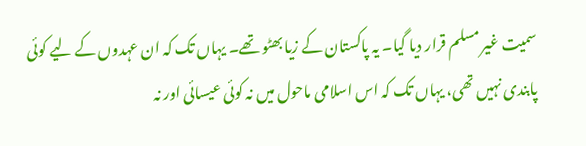سمیت غیر مسلم قرار دیا گیا۔ یہ پاکستان کے زیا بھٹو تھے۔ یہاں تک کہ ان عہدوں کے لیے کوئی پابندی نہیں تھی، یہاں تک کہ اس اسلامی ماحول میں نہ کوئی عیسائی اور نہ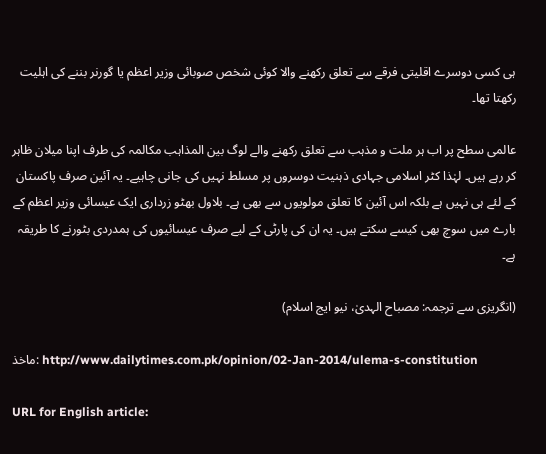ہی کسی دوسرے اقلیتی فرقے سے تعلق رکھنے والا کوئی شخص صوبائی وزیر اعظم یا گورنر بننے کی اہلیت  رکھتا تھا۔

عالمی سطح پر اب ہر ملت و مذہب سے تعلق رکھنے والے لوگ بین المذاہب مکالمہ کی طرف اپنا میلان ظاہر کر رہے ہیں۔ لہٰذا کٹر اسلامی جہادی ذہنیت دوسروں پر مسلط نہیں کی جانی چاہیے۔ یہ آئین صرف پاکستان کے لئے ہی نہیں ہے بلکہ اس آئین کا تعلق مولویوں سے بھی ہے۔ بلاول بھٹو زرداری ایک عیسائی وزیر اعظم کے بارے میں سوچ بھی کیسے سکتے ہیں۔ یہ ان کی پارٹی کے لیے صرف عیسائیوں کی ہمدردی بٹورنے کا طریقہ ہے۔

(انگریزی سے ترجمہ: مصباح الہدیٰ، نیو ایج اسلام)

ماخذ: http://www.dailytimes.com.pk/opinion/02-Jan-2014/ulema-s-constitution

URL for English article: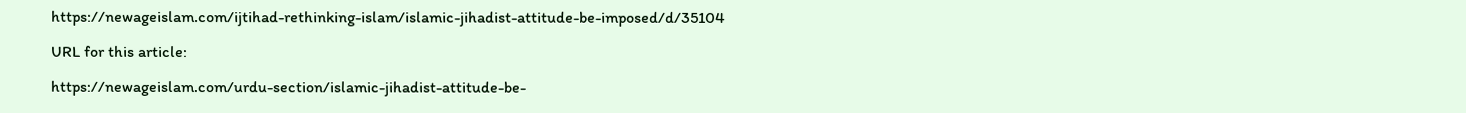https://newageislam.com/ijtihad-rethinking-islam/islamic-jihadist-attitude-be-imposed/d/35104

URL for this article:

https://newageislam.com/urdu-section/islamic-jihadist-attitude-be-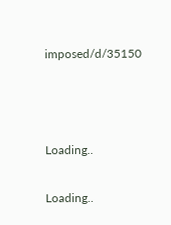imposed/d/35150



Loading..

Loading..